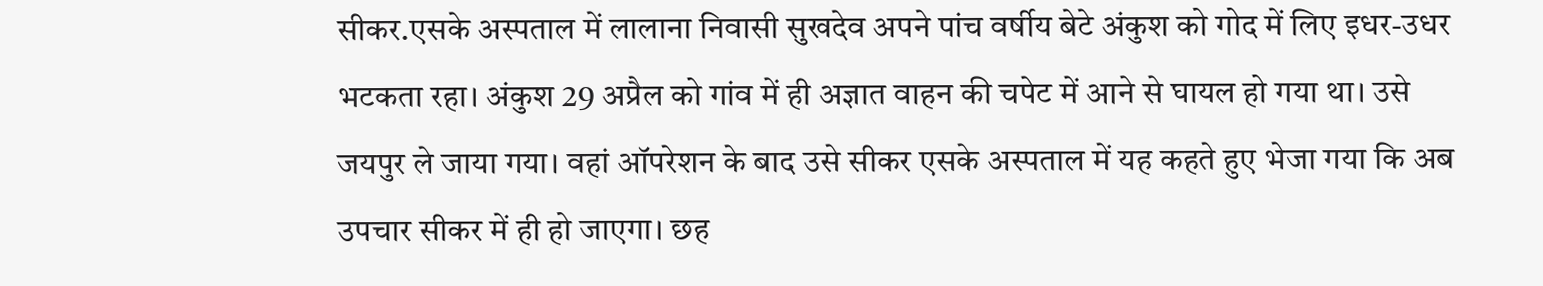सीकर.एसके अस्पताल में लालाना निवासी सुखदेव अपने पांच वर्षीय बेटे अंकुश को गोद में लिए इधर-उधर भटकता रहा। अंकुश 29 अप्रैल को गांव में ही अज्ञात वाहन की चपेट में आने से घायल हो गया था। उसे जयपुर ले जाया गया। वहां ऑपरेशन के बाद उसे सीकर एसके अस्पताल में यह कहते हुए भेजा गया कि अब उपचार सीकर में ही हो जाएगा। छह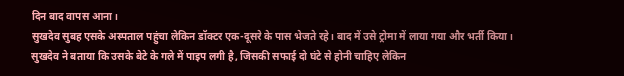दिन बाद वापस आना।
सुखदेव सुबह एसके अस्पताल पहुंचा लेकिन डॉक्टर एक-दूसरे के पास भेजते रहे। बाद में उसे ट्रोमा में लाया गया और भर्ती किया। सुखदेव ने बताया कि उसके बेटे के गले में पाइप लगी है, जिसकी सफाई दो घंटे से होनी चाहिए लेकिन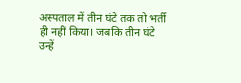अस्पताल में तीन घंटे तक तो भर्ती ही नहीं किया। जबकि तीन घंटे उन्हें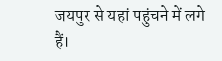जयपुर से यहां पहुंचने में लगे हैं।